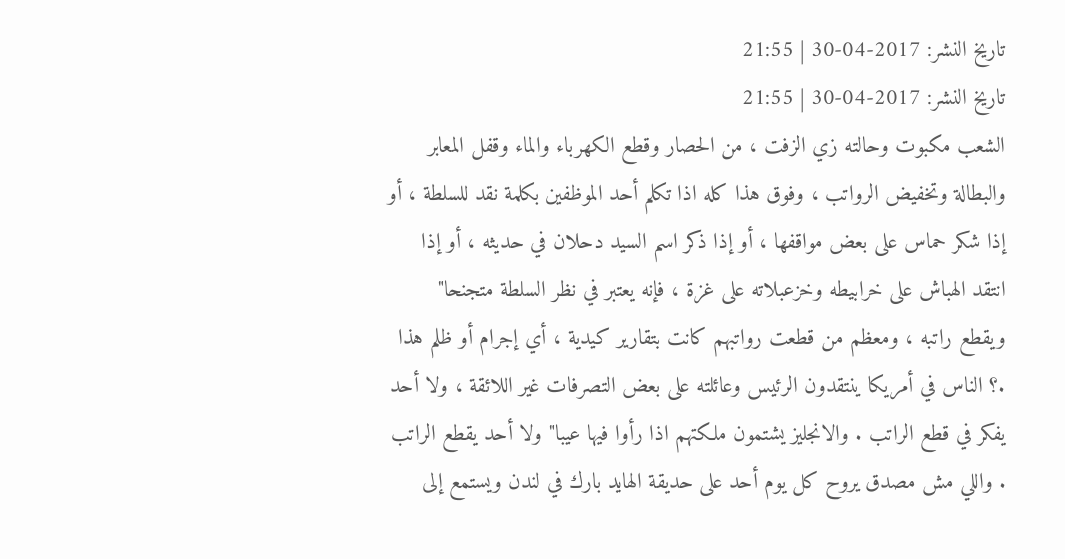تاريخ النشر: 2017-04-30 | 21:55
تاريخ النشر: 2017-04-30 | 21:55
الشعب مكبوت وحالته زي الزفت ، من الحصار وقطع الكهرباء والماء وقفل المعابر والبطالة وتخفيض الرواتب ، وفوق هذا كله اذا تكلم أحد الموظفين بكلمة نقد للسلطة ، أو إذا شكر حماس على بعض مواقفها ، أو إذا ذكر اسم السيد دحلان في حديثه ، أو إذا انتقد الهباش على خرابيطه وخزعبلاته على غزة ، فإنه يعتبر في نظر السلطة متجنحا" ويقطع راتبه ، ومعظم من قطعت رواتبهم كانت بتقارير كيدية ، أي إجرام أو ظلم هذا .؟ الناس في أمريكا ينتقدون الرئيس وعائلته على بعض التصرفات غير اللائقة ، ولا أحد يفكر في قطع الراتب . والانجليز يشتمون ملكتهم اذا رأوا فيها عيبا" ولا أحد يقطع الراتب . واللي مش مصدق يروح كل يوم أحد على حديقة الهايد بارك في لندن ويستمع إلى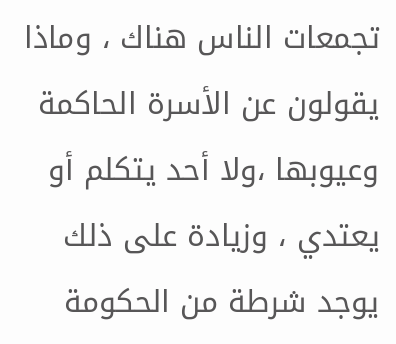تجمعات الناس هناك ، وماذا يقولون عن الأسرة الحاكمة وعيوبها ،ولا أحد يتكلم أو يعتدي ، وزيادة على ذلك يوجد شرطة من الحكومة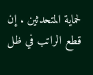لحماية المتحدثين . إن قطع الراتب في ظل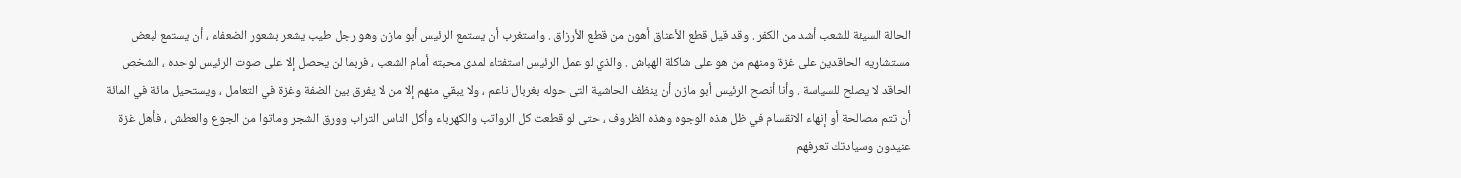الحالة السيئة للشعب أشد من الكفر . وقد قيل قطع الأعناق أهون من قطع الأرزاق . واستغرب أن يستمع الرئيس أبو مازن وهو رجل طيب يشعر بشعور الضعفاء ، أن يستمع لبعض مستشاريه الحاقدين على غزة ومنهم من هو على شاكلة الهباش . والذي لو عمل الرئيس استفتاء لمدى محبته أمام الشعب ، فربما لن يحصل إلا على صوت الرئيس لوحده ، الشخص الحاقد لا يصلح للسياسة . وأنا أنصح الرئيس أبو مازن أن ينظف الحاشية التى حوله بغربال ناعم ، ولا يبقي منهم إلا من لا يفرق بين الضفة وغزة في التعامل ، ويستحيل مائة في المائة أن تتم مصالحة أو إنهاء الانقسام في ظل هذه الوجوه وهذه الظروف ، حتى لو قطعت كل الرواتب والكهرباء وأكل الناس التراب وورق الشجر وماتوا من الجوع والعطش ، فأهل غزة عنيدون وسيادتك تعرفهم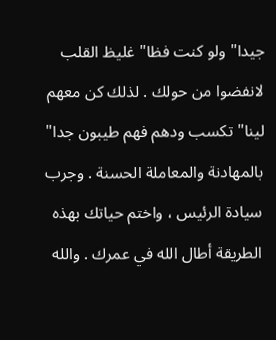جيدا" ولو كنت فظا" غليظ القلب لانفضوا من حولك . لذلك كن معهم لينا" تكسب ودهم فهم طيبون جدا" بالمهادنة والمعاملة الحسنة . وجرب سيادة الرئيس ، واختم حياتك بهذه الطريقة أطال الله في عمرك . والله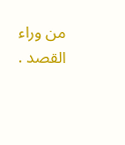من وراء القصد .